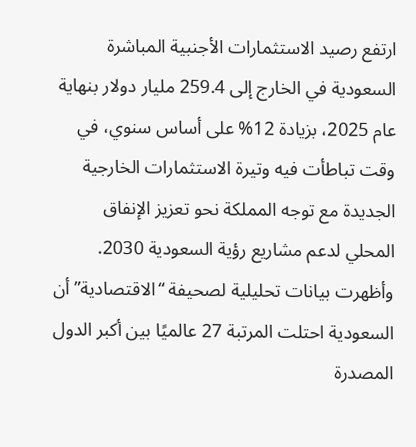ارتفع رصيد الاستثمارات الأجنبية المباشرة السعودية في الخارج إلى 259.4 مليار دولار بنهاية عام 2025، بزيادة 12% على أساس سنوي، في وقت تباطأت فيه وتيرة الاستثمارات الخارجية الجديدة مع توجه المملكة نحو تعزيز الإنفاق المحلي لدعم مشاريع رؤية السعودية 2030.
وأظهرت بيانات تحليلية لصحيفة “الاقتصادية” أن السعودية احتلت المرتبة 27 عالميًا بين أكبر الدول المصدرة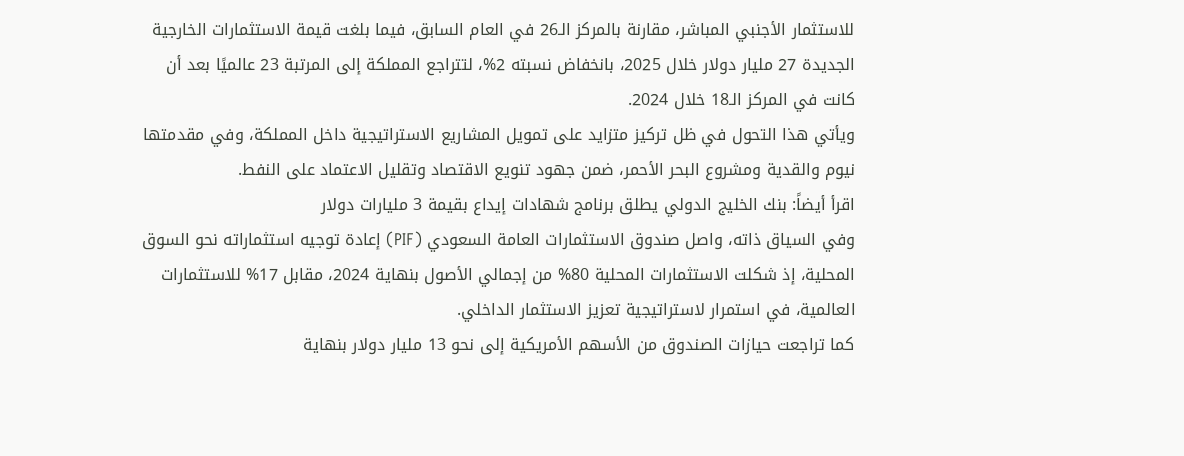للاستثمار الأجنبي المباشر، مقارنة بالمركز الـ26 في العام السابق، فيما بلغت قيمة الاستثمارات الخارجية الجديدة 27 مليار دولار خلال 2025، بانخفاض نسبته 2%، لتتراجع المملكة إلى المرتبة 23 عالميًا بعد أن كانت في المركز الـ18 خلال 2024.
ويأتي هذا التحول في ظل تركيز متزايد على تمويل المشاريع الاستراتيجية داخل المملكة، وفي مقدمتها نيوم والقدية ومشروع البحر الأحمر، ضمن جهود تنويع الاقتصاد وتقليل الاعتماد على النفط.
اقرأ أيضاً: بنك الخليج الدولي يطلق برنامج شهادات إيداع بقيمة 3 مليارات دولار
وفي السياق ذاته، واصل صندوق الاستثمارات العامة السعودي (PIF) إعادة توجيه استثماراته نحو السوق المحلية، إذ شكلت الاستثمارات المحلية 80% من إجمالي الأصول بنهاية 2024، مقابل 17% للاستثمارات العالمية، في استمرار لاستراتيجية تعزيز الاستثمار الداخلي.
كما تراجعت حيازات الصندوق من الأسهم الأمريكية إلى نحو 13 مليار دولار بنهاية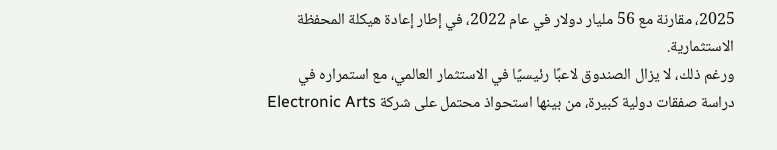2025، مقارنة مع 56 مليار دولار في عام 2022، في إطار إعادة هيكلة المحفظة الاستثمارية.
ورغم ذلك، لا يزال الصندوق لاعبًا رئيسيًا في الاستثمار العالمي، مع استمراره في دراسة صفقات دولية كبيرة، من بينها استحواذ محتمل على شركة Electronic Arts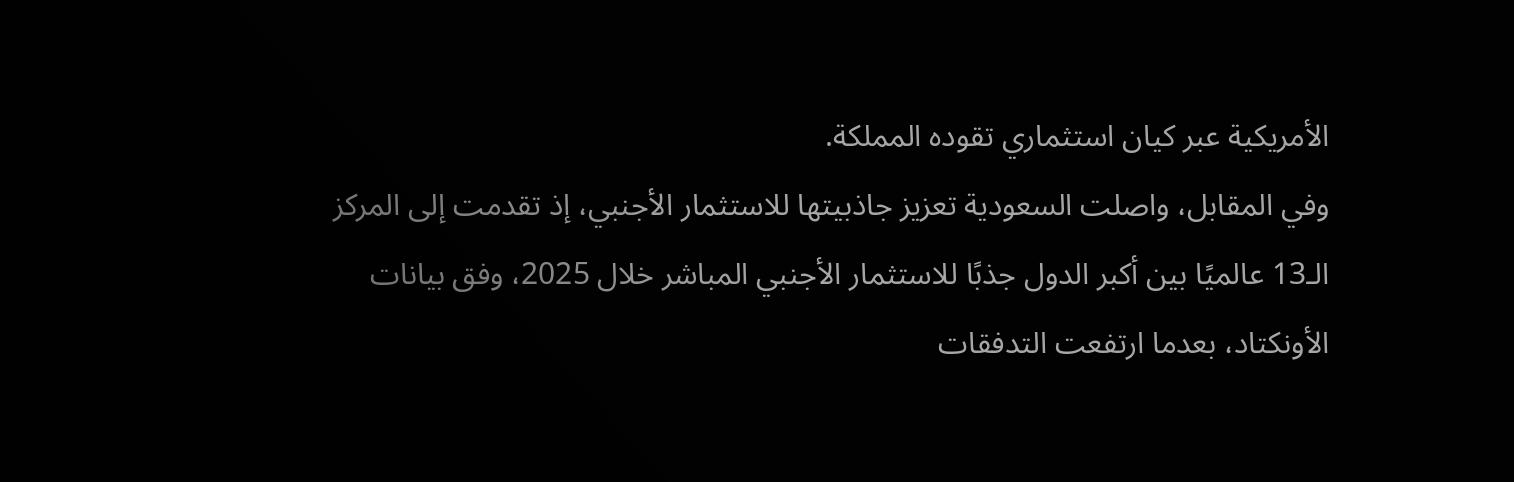الأمريكية عبر كيان استثماري تقوده المملكة.
وفي المقابل، واصلت السعودية تعزيز جاذبيتها للاستثمار الأجنبي، إذ تقدمت إلى المركز الـ13 عالميًا بين أكبر الدول جذبًا للاستثمار الأجنبي المباشر خلال 2025، وفق بيانات الأونكتاد، بعدما ارتفعت التدفقات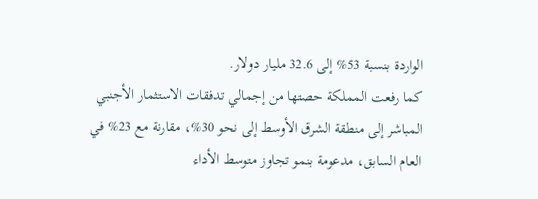الواردة بنسبة 53% إلى 32.6 مليار دولار.
كما رفعت المملكة حصتها من إجمالي تدفقات الاستثمار الأجنبي المباشر إلى منطقة الشرق الأوسط إلى نحو 30%، مقارنة مع 23% في العام السابق، مدعومة بنمو تجاوز متوسط الأداء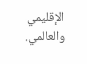الإقليمي والعالمي.